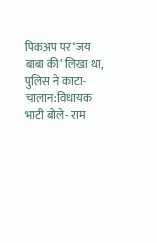पिकअप पर ‘जय बाबा की’ लिखा था, पुलिस ने काटा-चालान:विधायक भाटी बोले- राम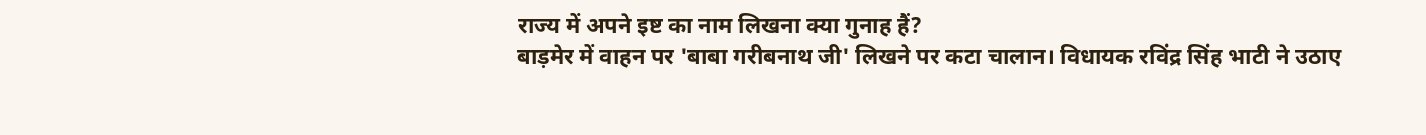राज्य में अपने इष्ट का नाम लिखना क्या गुनाह हैं?
बाड़मेर में वाहन पर 'बाबा गरीबनाथ जी' लिखने पर कटा चालान। विधायक रविंद्र सिंह भाटी ने उठाए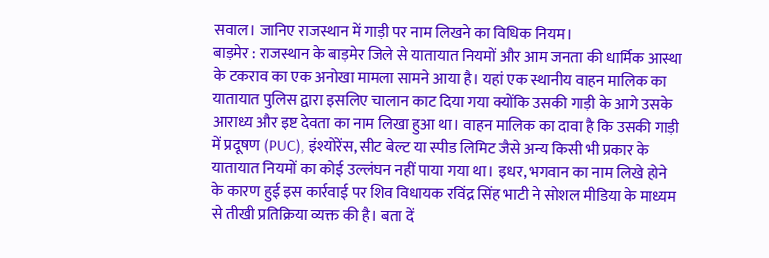सवाल। जानिए राजस्थान में गाड़ी पर नाम लिखने का विधिक नियम।
बाड़मेर : राजस्थान के बाड़मेर जिले से यातायात नियमों और आम जनता की धार्मिक आस्था के टकराव का एक अनोखा मामला सामने आया है। यहां एक स्थानीय वाहन मालिक का यातायात पुलिस द्वारा इसलिए चालान काट दिया गया क्योंकि उसकी गाड़ी के आगे उसके आराध्य और इष्ट देवता का नाम लिखा हुआ था। वाहन मालिक का दावा है कि उसकी गाड़ी में प्रदूषण (PUC), इंश्योरेंस, सीट बेल्ट या स्पीड लिमिट जैसे अन्य किसी भी प्रकार के यातायात नियमों का कोई उल्लंघन नहीं पाया गया था। इधर, भगवान का नाम लिखे होने के कारण हुई इस कार्रवाई पर शिव विधायक रविंद्र सिंह भाटी ने सोशल मीडिया के माध्यम से तीखी प्रतिक्रिया व्यक्त की है। बता दें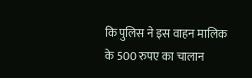कि पुलिस ने इस वाहन मालिक के 500 रुपए का चालान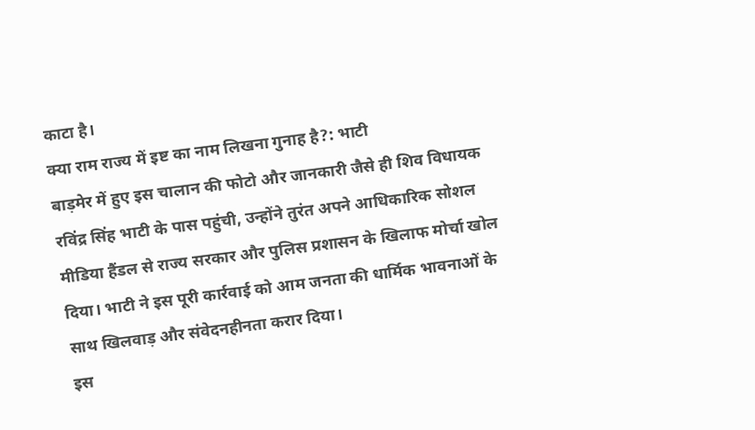काटा है।
क्या राम राज्य में इष्ट का नाम लिखना गुनाह है?: भाटी
बाड़मेर में हुए इस चालान की फोटो और जानकारी जैसे ही शिव विधायक रविंद्र सिंह भाटी के पास पहुंची, उन्होंने तुरंत अपने आधिकारिक सोशल मीडिया हैंडल से राज्य सरकार और पुलिस प्रशासन के खिलाफ मोर्चा खोल दिया। भाटी ने इस पूरी कार्रवाई को आम जनता की धार्मिक भावनाओं के साथ खिलवाड़ और संवेदनहीनता करार दिया।
इस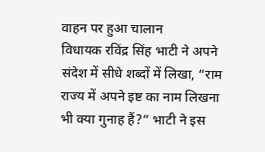वाहन पर हुआ चालान
विधायक रविंद्र सिंह भाटी ने अपने संदेश में सीधे शब्दों में लिखा, “राम राज्य में अपने इष्ट का नाम लिखना भी क्या गुनाह हैं?” भाटी ने इस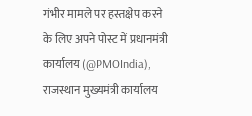गंभीर मामले पर हस्तक्षेप करने के लिए अपने पोस्ट में प्रधानमंत्री कार्यालय (@PMOIndia), राजस्थान मुख्यमंत्री कार्यालय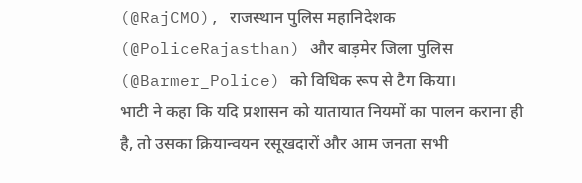(@RajCMO), राजस्थान पुलिस महानिदेशक (@PoliceRajasthan) और बाड़मेर जिला पुलिस (@Barmer_Police) को विधिक रूप से टैग किया।
भाटी ने कहा कि यदि प्रशासन को यातायात नियमों का पालन कराना ही है, तो उसका क्रियान्वयन रसूखदारों और आम जनता सभी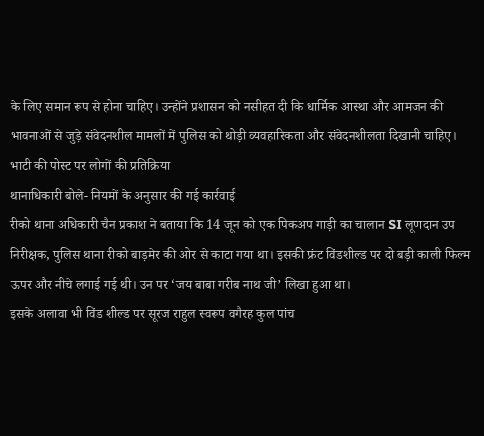के लिए समान रूप से होना चाहिए। उन्होंने प्रशासन को नसीहत दी कि धार्मिक आस्था और आमजन की भावनाओं से जुड़े संवेदनशील मामलों में पुलिस को थोड़ी व्यवहारिकता और संवेदनशीलता दिखानी चाहिए।
भाटी की पोस्ट पर लोगों की प्रतिक्रिया
थानाधिकारी बोले- नियमों के अनुसार की गई कार्रवाई
रीको थाना अधिकारी चैन प्रकाश ने बताया कि 14 जून को एक पिकअप गाड़ी का चालान SI लूणदान उप निरीक्षक, पुलिस थाना रीको बाड़मेर की ओर से काटा गया था। इसकी फ्रंट विंडशील्ड पर दो बड़ी काली फिल्म ऊपर और नीचे लगाई गई थी। उन पर ‘जय बाबा गरीब नाथ जी’ लिखा हुआ था।
इसके अलावा भी विंड शील्ड पर सूरज राहुल स्वरूप वगैरह कुल पांच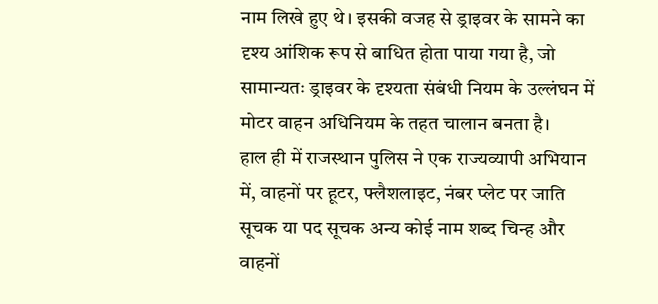नाम लिखे हुए थे। इसकी वजह से ड्राइवर के सामने का दृश्य आंशिक रूप से बाधित होता पाया गया है, जो सामान्यतः ड्राइवर के दृश्यता संबंधी नियम के उल्लंघन में मोटर वाहन अधिनियम के तहत चालान बनता है।
हाल ही में राजस्थान पुलिस ने एक राज्यव्यापी अभियान में, वाहनों पर हूटर, फ्लैशलाइट, नंबर प्लेट पर जाति सूचक या पद सूचक अन्य कोई नाम शब्द चिन्ह और वाहनों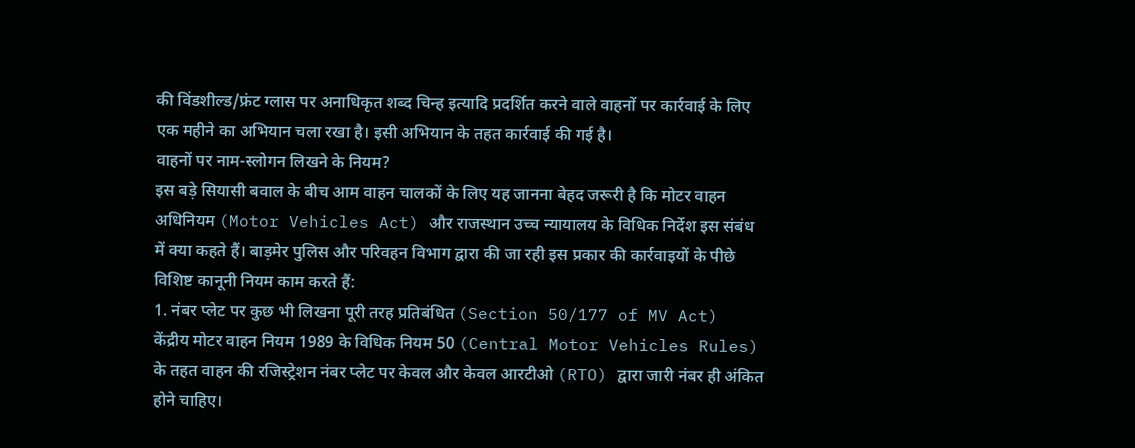की विंडशील्ड/फ्रंट ग्लास पर अनाधिकृत शब्द चिन्ह इत्यादि प्रदर्शित करने वाले वाहनों पर कार्रवाई के लिए एक महीने का अभियान चला रखा है। इसी अभियान के तहत कार्रवाई की गई है।
वाहनों पर नाम-स्लोगन लिखने के नियम?
इस बड़े सियासी बवाल के बीच आम वाहन चालकों के लिए यह जानना बेहद जरूरी है कि मोटर वाहन अधिनियम (Motor Vehicles Act) और राजस्थान उच्च न्यायालय के विधिक निर्देश इस संबंध में क्या कहते हैं। बाड़मेर पुलिस और परिवहन विभाग द्वारा की जा रही इस प्रकार की कार्रवाइयों के पीछे विशिष्ट कानूनी नियम काम करते हैं:
1. नंबर प्लेट पर कुछ भी लिखना पूरी तरह प्रतिबंधित (Section 50/177 of MV Act)
केंद्रीय मोटर वाहन नियम 1989 के विधिक नियम 50 (Central Motor Vehicles Rules) के तहत वाहन की रजिस्ट्रेशन नंबर प्लेट पर केवल और केवल आरटीओ (RTO) द्वारा जारी नंबर ही अंकित होने चाहिए।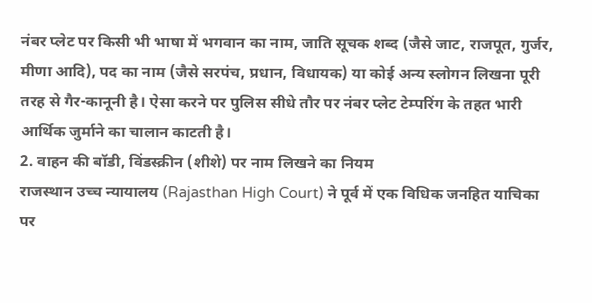नंबर प्लेट पर किसी भी भाषा में भगवान का नाम, जाति सूचक शब्द (जैसे जाट, राजपूत, गुर्जर, मीणा आदि), पद का नाम (जैसे सरपंच, प्रधान, विधायक) या कोई अन्य स्लोगन लिखना पूरी तरह से गैर-कानूनी है। ऐसा करने पर पुलिस सीधे तौर पर नंबर प्लेट टेम्परिंग के तहत भारी आर्थिक जुर्माने का चालान काटती है।
2. वाहन की बॉडी, विंडस्क्रीन (शीशे) पर नाम लिखने का नियम
राजस्थान उच्च न्यायालय (Rajasthan High Court) ने पूर्व में एक विधिक जनहित याचिका पर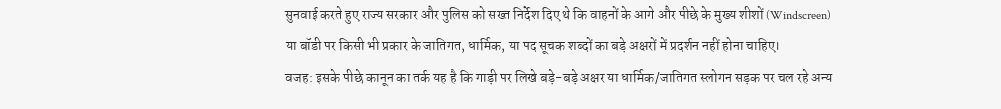सुनवाई करते हुए राज्य सरकार और पुलिस को सख्त निर्देश दिए थे कि वाहनों के आगे और पीछे के मुख्य शीशों (Windscreen) या बॉडी पर किसी भी प्रकार के जातिगत, धार्मिक, या पद सूचक शब्दों का बड़े अक्षरों में प्रदर्शन नहीं होना चाहिए।
वजह: इसके पीछे कानून का तर्क यह है कि गाड़ी पर लिखे बड़े-बड़े अक्षर या धार्मिक/जातिगत स्लोगन सड़क पर चल रहे अन्य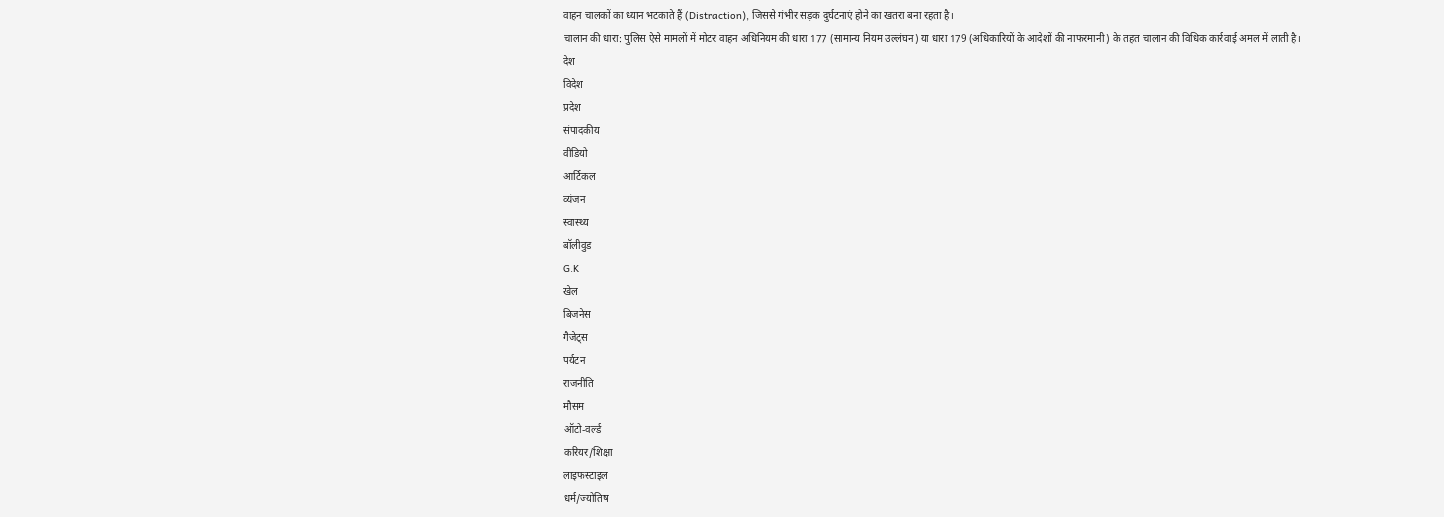वाहन चालकों का ध्यान भटकाते हैं (Distraction), जिससे गंभीर सड़क दुर्घटनाएं होने का खतरा बना रहता है।
चालान की धारा: पुलिस ऐसे मामलों में मोटर वाहन अधिनियम की धारा 177 (सामान्य नियम उल्लंघन) या धारा 179 (अधिकारियों के आदेशों की नाफरमानी) के तहत चालान की विधिक कार्रवाई अमल में लाती है।
देश
विदेश
प्रदेश
संपादकीय
वीडियो
आर्टिकल
व्यंजन
स्वास्थ्य
बॉलीवुड
G.K
खेल
बिजनेस
गैजेट्स
पर्यटन
राजनीति
मौसम
ऑटो-वर्ल्ड
करियर/शिक्षा
लाइफस्टाइल
धर्म/ज्योतिष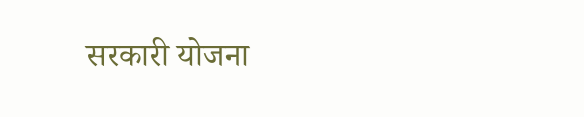सरकारी योजना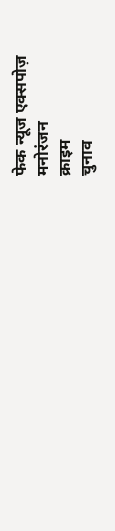फेक न्यूज एक्सपोज़
मनोरंजन
क्राइम
चुनाव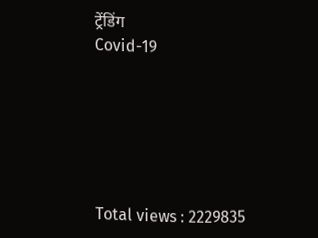ट्रेंडिंग
Covid-19






Total views : 2229835